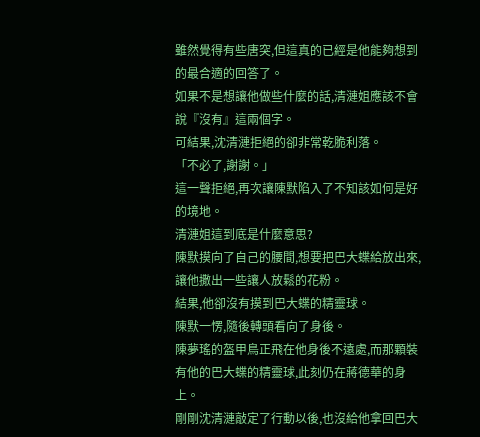雖然覺得有些唐突,但這真的已經是他能夠想到的最合適的回答了。
如果不是想讓他做些什麼的話,清漣姐應該不會說『沒有』這兩個字。
可結果,沈清漣拒絕的卻非常乾脆利落。
「不必了,謝謝。」
這一聲拒絕,再次讓陳默陷入了不知該如何是好的境地。
清漣姐這到底是什麼意思?
陳默摸向了自己的腰間,想要把巴大蝶給放出來,讓他撒出一些讓人放鬆的花粉。
結果,他卻沒有摸到巴大蝶的精靈球。
陳默一愣,隨後轉頭看向了身後。
陳夢瑤的盔甲鳥正飛在他身後不遠處,而那顆裝有他的巴大蝶的精靈球,此刻仍在蔣德華的身上。
剛剛沈清漣敲定了行動以後,也沒給他拿回巴大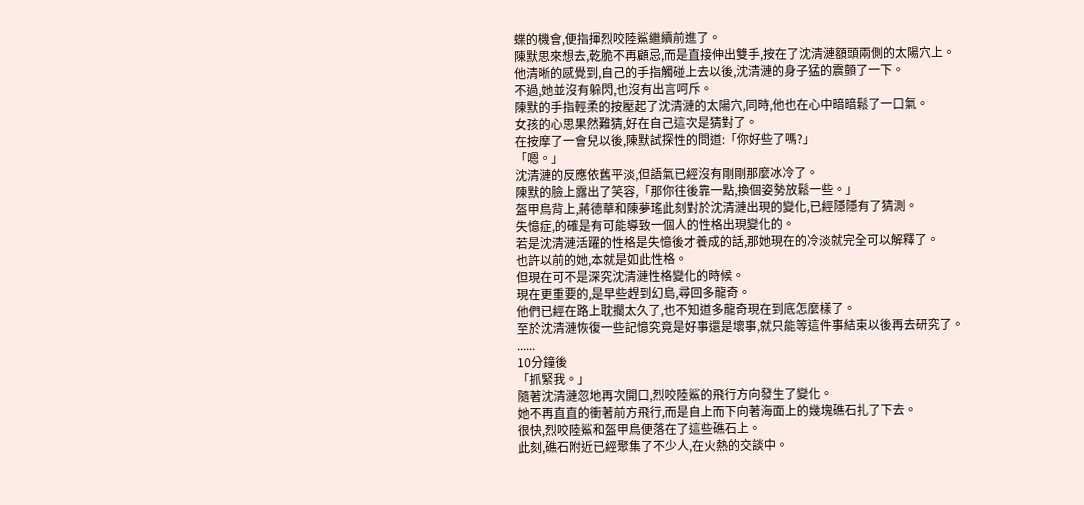蝶的機會,便指揮烈咬陸鯊繼續前進了。
陳默思來想去,乾脆不再顧忌,而是直接伸出雙手,按在了沈清漣額頭兩側的太陽穴上。
他清晰的感覺到,自己的手指觸碰上去以後,沈清漣的身子猛的震顫了一下。
不過,她並沒有躲閃,也沒有出言呵斥。
陳默的手指輕柔的按壓起了沈清漣的太陽穴,同時,他也在心中暗暗鬆了一口氣。
女孩的心思果然難猜,好在自己這次是猜對了。
在按摩了一會兒以後,陳默試探性的問道:「你好些了嗎?」
「嗯。」
沈清漣的反應依舊平淡,但語氣已經沒有剛剛那麼冰冷了。
陳默的臉上露出了笑容,「那你往後靠一點,換個姿勢放鬆一些。」
盔甲鳥背上,蔣德華和陳夢瑤此刻對於沈清漣出現的變化,已經隱隱有了猜測。
失憶症,的確是有可能導致一個人的性格出現變化的。
若是沈清漣活躍的性格是失憶後才養成的話,那她現在的冷淡就完全可以解釋了。
也許以前的她,本就是如此性格。
但現在可不是深究沈清漣性格變化的時候。
現在更重要的,是早些趕到幻島,尋回多龍奇。
他們已經在路上耽擱太久了,也不知道多龍奇現在到底怎麼樣了。
至於沈清漣恢復一些記憶究竟是好事還是壞事,就只能等這件事結束以後再去研究了。
......
10分鐘後
「抓緊我。」
隨著沈清漣忽地再次開口,烈咬陸鯊的飛行方向發生了變化。
她不再直直的衝著前方飛行,而是自上而下向著海面上的幾塊礁石扎了下去。
很快,烈咬陸鯊和盔甲鳥便落在了這些礁石上。
此刻,礁石附近已經聚集了不少人,在火熱的交談中。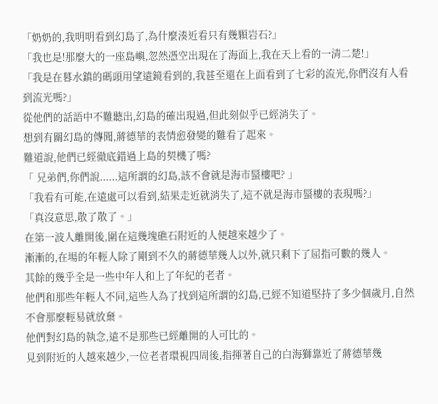「奶奶的,我明明看到幻島了,為什麼湊近看只有幾顆岩石?」
「我也是!那麼大的一座島嶼,忽然憑空出現在了海面上,我在天上看的一清二楚!」
「我是在暮水鎮的碼頭用望遠鏡看到的,我甚至還在上面看到了七彩的流光,你們沒有人看到流光嗎?」
從他們的話語中不難聽出,幻島的確出現過,但此刻似乎已經消失了。
想到有關幻島的傳聞,蔣德華的表情愈發變的難看了起來。
難道說,他們已經徹底錯過上島的契機了嗎?
「 兄弟們,你們說......這所謂的幻島,該不會就是海市蜃樓吧? 」
「我看有可能,在遠處可以看到,結果走近就消失了,這不就是海市蜃樓的表現嗎?」
「真沒意思,散了散了。」
在第一波人離開後,圍在這幾塊礁石附近的人便越來越少了。
漸漸的,在場的年輕人除了剛到不久的蔣德華幾人以外,就只剩下了屈指可數的幾人。
其餘的幾乎全是一些中年人和上了年紀的老者。
他們和那些年輕人不同,這些人為了找到這所謂的幻島,已經不知道堅持了多少個歲月,自然不會那麼輕易就放棄。
他們對幻島的執念,遠不是那些已經離開的人可比的。
見到附近的人越來越少,一位老者環視四周後,指揮著自己的白海獅靠近了蔣德華幾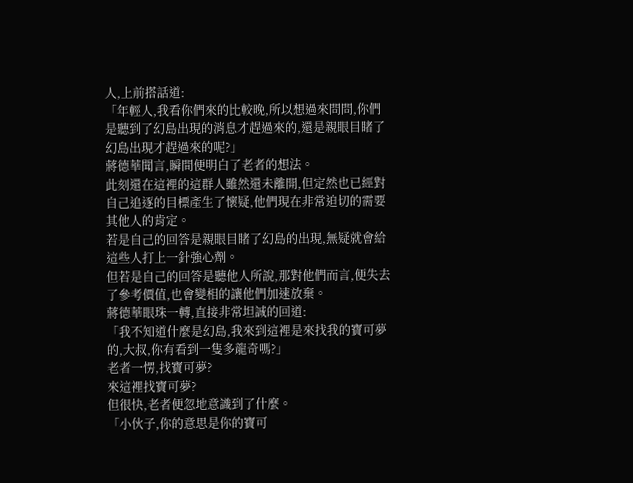人,上前搭話道:
「年輕人,我看你們來的比較晚,所以想過來問問,你們是聽到了幻島出現的消息才趕過來的,還是親眼目睹了幻島出現才趕過來的呢?」
蔣德華聞言,瞬間便明白了老者的想法。
此刻還在這裡的這群人雖然還未離開,但定然也已經對自己追逐的目標產生了懷疑,他們現在非常迫切的需要其他人的肯定。
若是自己的回答是親眼目睹了幻島的出現,無疑就會給這些人打上一針強心劑。
但若是自己的回答是聽他人所說,那對他們而言,便失去了參考價值,也會變相的讓他們加速放棄。
蔣德華眼珠一轉,直接非常坦誠的回道:
「我不知道什麼是幻島,我來到這裡是來找我的寶可夢的,大叔,你有看到一隻多龍奇嗎?」
老者一愣,找寶可夢?
來這裡找寶可夢?
但很快,老者便忽地意識到了什麼。
「小伙子,你的意思是你的寶可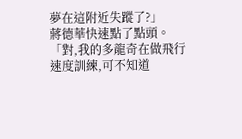夢在這附近失蹤了?」
蔣德華快速點了點頭。
「對,我的多龍奇在做飛行速度訓練,可不知道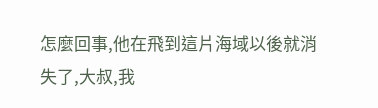怎麼回事,他在飛到這片海域以後就消失了,大叔,我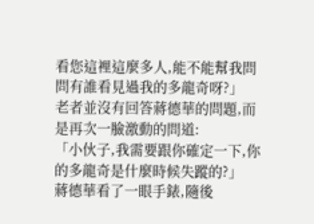看您這裡這麼多人,能不能幫我問問有誰看見過我的多龍奇呀?」
老者並沒有回答蔣德華的問題,而是再次一臉激動的問道:
「小伙子,我需要跟你確定一下,你的多龍奇是什麼時候失蹤的?」
蔣德華看了一眼手錶,隨後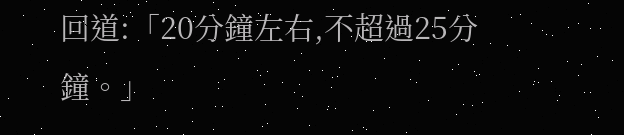回道:「20分鐘左右,不超過25分鐘。」